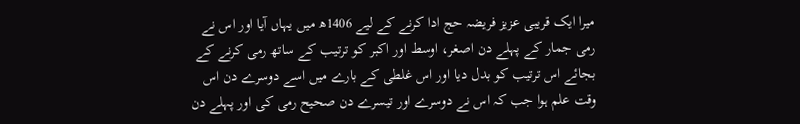میرا ایک قریبی عزیز فریضہ حج ادا کرنے کے لیے 1406ھ میں یہاں آیا اور اس نے رمی جمار کے پہلے دن اصغر، اوسط اور اکبر کو ترتیب کے ساتھ رمی کرنے کے بجائے اس ترتیب کو بدل دیا اور اس غلطی کے بارے میں اسے دوسرے دن اس وقت علم ہوا جب کہ اس نے دوسرے اور تیسرے دن صحیح رمی کی اور پہلے دن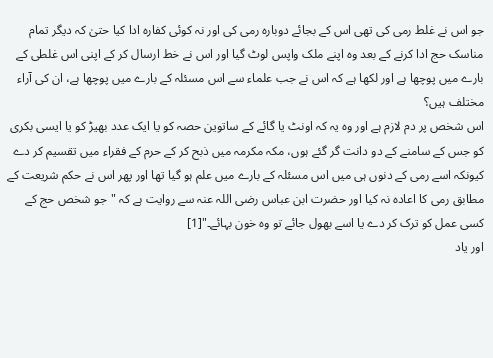جو اس نے غلط رمی کی تھی اس کے بجائے دوبارہ رمی کی اور نہ کوئی کفارہ ادا کیا حتیٰ کہ دیگر تمام مناسک حج ادا کرنے کے بعد وہ اپنے ملک واپس لوٹ گیا اور اس نے خط ارسال کر کے اپنی اس غلطی کے بارے میں پوچھا ہے اور لکھا ہے کہ اس نے جب علماء سے اس مسئلہ کے بارے میں پوچھا ہے، ان کی آراء مختلف ہیں؟
اس شخص پر دم لازم ہے اور وہ یہ کہ اونٹ یا گائے کے ساتوین حصہ کو یا ایک عدد بھیڑ کو یا ایسی بکری کو جس کے سامنے کے دو دانت گر گئے ہوں، مکہ مکرمہ میں ذبح کر کے حرم کے فقراء میں تقسیم کر دے کیونکہ اسے رمی کے دنوں ہی میں اس مسئلہ کے بارے میں علم ہو گیا تھا اور پھر اس نے حکم شریعت کے مطابق رمی کا اعادہ نہ کیا اور حضرت ابن عباس رضی اللہ عنہ سے روایت ہے کہ "جو شخص حج کے کسی عمل کو ترک کر دے یا اسے بھول جائے تو وہ خون بہائے۔"[1]
اور یاد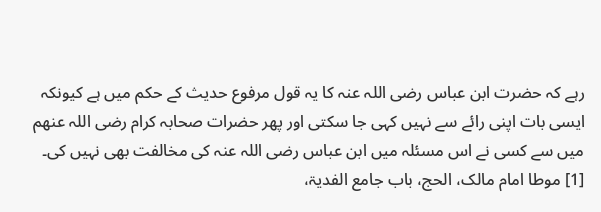رہے کہ حضرت ابن عباس رضی اللہ عنہ کا یہ قول مرفوع حدیث کے حکم میں ہے کیونکہ ایسی بات اپنی رائے سے نہیں کہی جا سکتی اور پھر حضرات صحابہ کرام رضی اللہ عنھم میں سے کسی نے اس مسئلہ میں ابن عباس رضی اللہ عنہ کی مخالفت بھی نہیں کی۔
[1] موطا امام مالک، الحج، باب جامع الفدیۃ،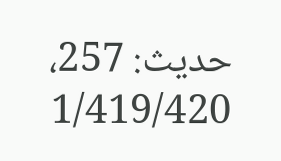حدیث: 257، 1/419/420